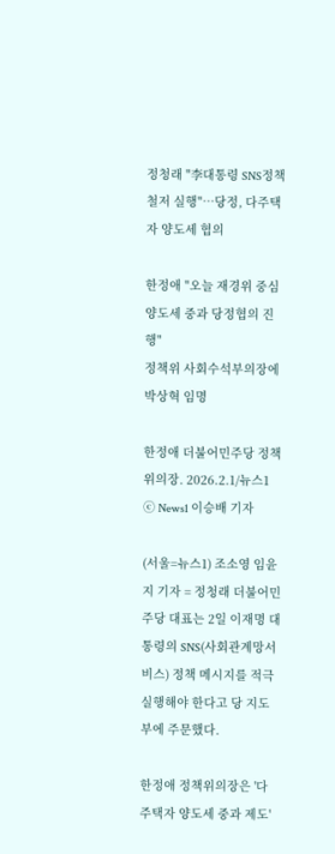정청래 "李대통령 SNS정책 철저 실행"…당정, 다주택자 양도세 협의

한정애 "오늘 재경위 중심 양도세 중과 당정협의 진행"
정책위 사회수석부의장에 박상혁 임명

한정애 더불어민주당 정책위의장. 2026.2.1/뉴스1 ⓒ News1 이승배 기자

(서울=뉴스1) 조소영 임윤지 기자 = 정청래 더불어민주당 대표는 2일 이재명 대통령의 SNS(사회관계망서비스) 정책 메시지를 적극 실행해야 한다고 당 지도부에 주문했다.

한정애 정책위의장은 '다주택자 양도세 중과 제도'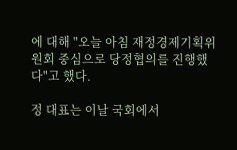에 대해 "오늘 아침 재정경제기획위원회 중심으로 당정협의를 진행했다"고 했다.

정 대표는 이날 국회에서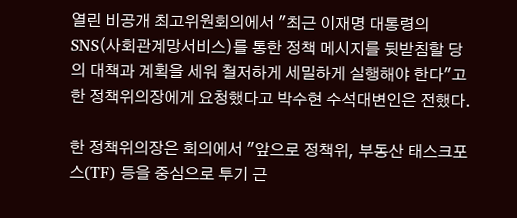열린 비공개 최고위원회의에서 "최근 이재명 대통령의 SNS(사회관계망서비스)를 통한 정책 메시지를 뒷받침할 당의 대책과 계획을 세워 철저하게 세밀하게 실행해야 한다"고 한 정책위의장에게 요청했다고 박수현 수석대변인은 전했다.

한 정책위의장은 회의에서 "앞으로 정책위, 부동산 태스크포스(TF) 등을 중심으로 투기 근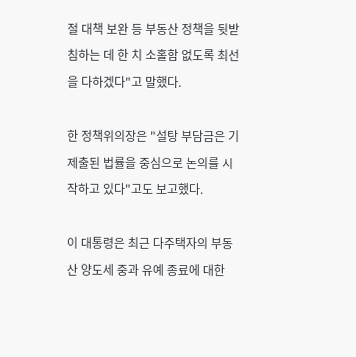절 대책 보완 등 부동산 정책을 뒷받침하는 데 한 치 소홀함 없도록 최선을 다하겠다"고 말했다.

한 정책위의장은 "설탕 부담금은 기제출된 법률을 중심으로 논의를 시작하고 있다"고도 보고했다.

이 대통령은 최근 다주택자의 부동산 양도세 중과 유예 종료에 대한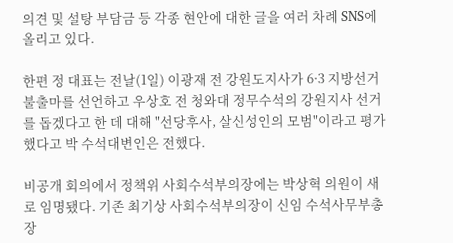의견 및 설탕 부담금 등 각종 현안에 대한 글을 여러 차례 SNS에 올리고 있다.

한편 정 대표는 전날(1일) 이광재 전 강원도지사가 6·3 지방선거 불출마를 선언하고 우상호 전 청와대 정무수석의 강원지사 선거를 돕겠다고 한 데 대해 "선당후사, 살신성인의 모범"이라고 평가했다고 박 수석대변인은 전했다.

비공개 회의에서 정책위 사회수석부의장에는 박상혁 의원이 새로 임명됐다. 기존 최기상 사회수석부의장이 신임 수석사무부총장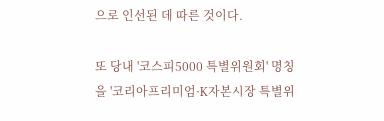으로 인선된 데 따른 것이다.

또 당내 '코스피5000 특별위원회' 명칭을 '코리아프리미엄·K자본시장 특별위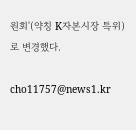원회'(약칭 K자본시장 특위)로 변경했다.

cho11757@news1.kr